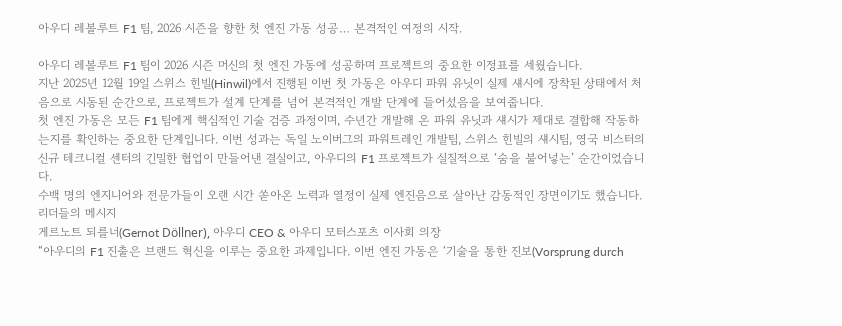아우디 레볼루트 F1 팀, 2026 시즌을 향한 첫 엔진 가동 성공… 본격적인 여정의 시작.

아우디 레볼루트 F1 팀이 2026 시즌 머신의 첫 엔진 가동에 성공하며 프로젝트의 중요한 이정표를 세웠습니다.
지난 2025년 12월 19일 스위스 힌빌(Hinwil)에서 진행된 이번 첫 가동은 아우디 파워 유닛이 실제 섀시에 장착된 상태에서 처음으로 시동된 순간으로, 프로젝트가 설계 단계를 넘어 본격적인 개발 단계에 들어섰음을 보여줍니다.
첫 엔진 가동은 모든 F1 팀에게 핵심적인 기술 검증 과정이며, 수년간 개발해 온 파워 유닛과 섀시가 제대로 결합해 작동하는지를 확인하는 중요한 단계입니다. 이번 성과는 독일 노이버그의 파워트레인 개발팀, 스위스 힌빌의 섀시팀, 영국 비스터의 신규 테크니컬 센터의 긴밀한 협업이 만들어낸 결실이고, 아우디의 F1 프로젝트가 실질적으로 ‘숨을 불어넣는’ 순간이었습니다.
수백 명의 엔지니어와 전문가들이 오랜 시간 쏟아온 노력과 열정이 실제 엔진음으로 살아난 감동적인 장면이기도 했습니다.
리더들의 메시지
게르노트 되를너(Gernot Döllner), 아우디 CEO & 아우디 모터스포츠 이사회 의장
“아우디의 F1 진출은 브랜드 혁신을 이루는 중요한 과제입니다. 이번 엔진 가동은 ‘기술을 통한 진보(Vorsprung durch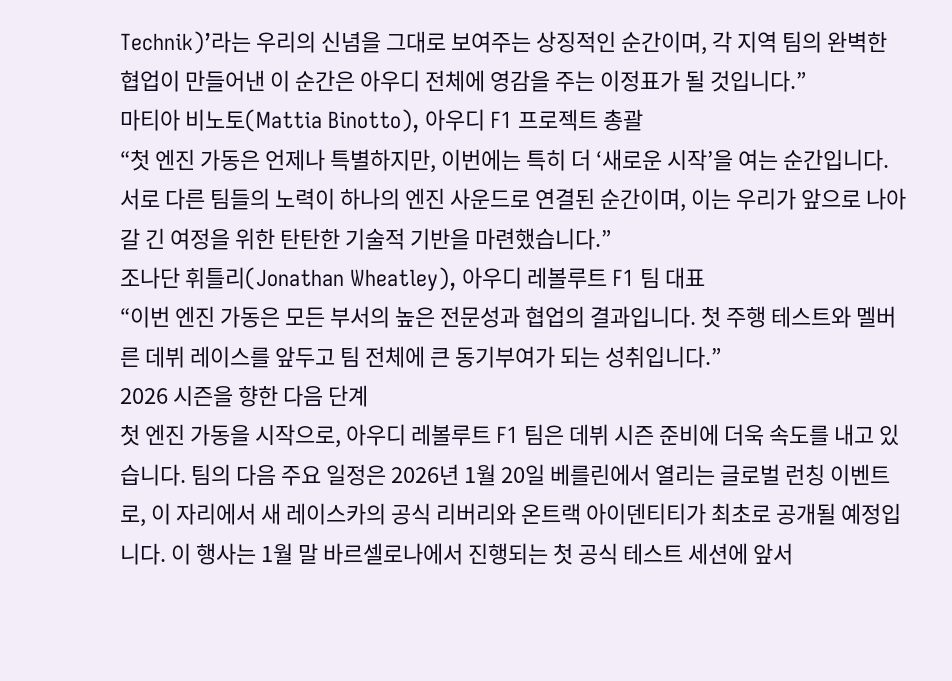Technik)’라는 우리의 신념을 그대로 보여주는 상징적인 순간이며, 각 지역 팀의 완벽한 협업이 만들어낸 이 순간은 아우디 전체에 영감을 주는 이정표가 될 것입니다.”
마티아 비노토(Mattia Binotto), 아우디 F1 프로젝트 총괄
“첫 엔진 가동은 언제나 특별하지만, 이번에는 특히 더 ‘새로운 시작’을 여는 순간입니다. 서로 다른 팀들의 노력이 하나의 엔진 사운드로 연결된 순간이며, 이는 우리가 앞으로 나아갈 긴 여정을 위한 탄탄한 기술적 기반을 마련했습니다.”
조나단 휘틀리(Jonathan Wheatley), 아우디 레볼루트 F1 팀 대표
“이번 엔진 가동은 모든 부서의 높은 전문성과 협업의 결과입니다. 첫 주행 테스트와 멜버른 데뷔 레이스를 앞두고 팀 전체에 큰 동기부여가 되는 성취입니다.”
2026 시즌을 향한 다음 단계
첫 엔진 가동을 시작으로, 아우디 레볼루트 F1 팀은 데뷔 시즌 준비에 더욱 속도를 내고 있습니다. 팀의 다음 주요 일정은 2026년 1월 20일 베를린에서 열리는 글로벌 런칭 이벤트로, 이 자리에서 새 레이스카의 공식 리버리와 온트랙 아이덴티티가 최초로 공개될 예정입니다. 이 행사는 1월 말 바르셀로나에서 진행되는 첫 공식 테스트 세션에 앞서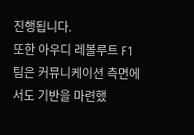진행됩니다.
또한 아우디 레볼루트 F1 팀은 커뮤니케이션 측면에서도 기반을 마련했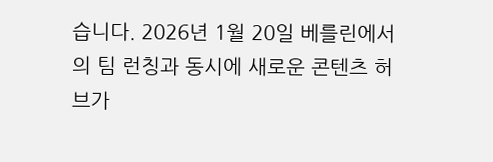습니다. 2026년 1월 20일 베를린에서의 팀 런칭과 동시에 새로운 콘텐츠 허브가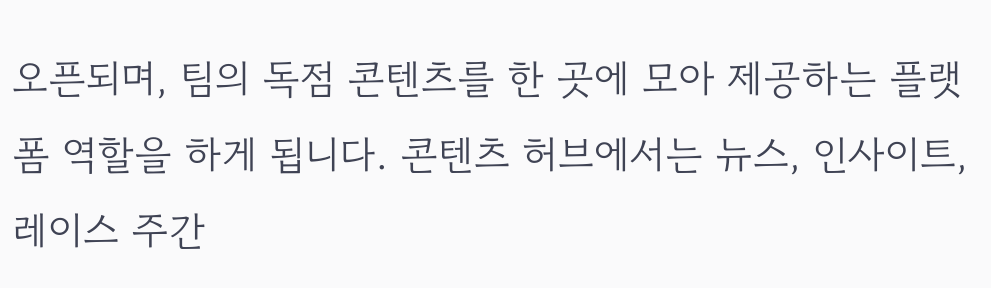오픈되며, 팀의 독점 콘텐츠를 한 곳에 모아 제공하는 플랫폼 역할을 하게 됩니다. 콘텐츠 허브에서는 뉴스, 인사이트, 레이스 주간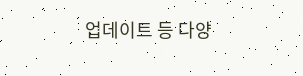업데이트 등 다양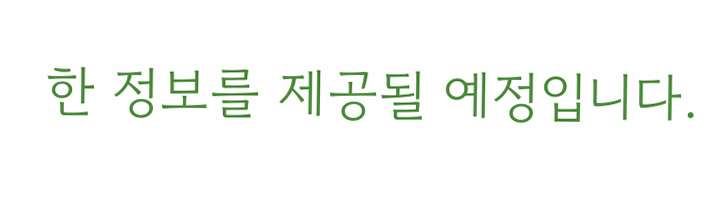한 정보를 제공될 예정입니다.